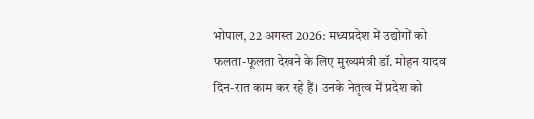भोपाल, 22 अगस्त 2026: मध्यप्रदेश में उद्योगों को फलता-फूलता देखने के लिए मुख्यमंत्री डॉ. मोहन यादव दिन-रात काम कर रहे हैं। उनके नेतृत्व में प्रदेश को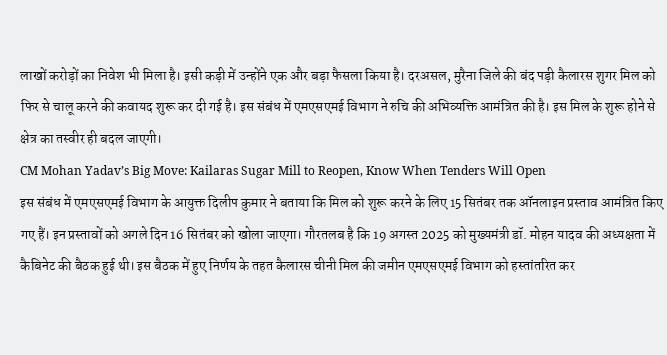लाखों करोड़ों का निवेश भी मिला है। इसी कड़ी में उन्होंने एक और बड़ा फैसला किया है। दरअसल, मुरैना जिले की बंद पड़ी कैलारस शुगर मिल को फिर से चालू करने की कवायद शुरू कर दी गई है। इस संबंध में एमएसएमई विभाग ने रुचि की अभिव्यक्ति आमंत्रित की है। इस मिल के शुरू होने से क्षेत्र का तस्वीर ही बदल जाएगी।
CM Mohan Yadav’s Big Move: Kailaras Sugar Mill to Reopen, Know When Tenders Will Open
इस संबंध में एमएसएमई विभाग के आयुक्त दिलीप कुमार ने बताया कि मिल को शुरू करने के लिए 15 सितंबर तक ऑनलाइन प्रस्ताव आमंत्रित किए गए हैं। इन प्रस्तावों को अगले दिन 16 सितंबर को खोला जाएगा। गौरतलब है कि 19 अगस्त 2025 को मुख्यमंत्री डॉ. मोहन यादव की अध्यक्षता में कैबिनेट की बैठक हुई थी। इस बैठक में हुए निर्णय के तहत कैलारस चीनी मिल की जमीन एमएसएमई विभाग को हस्तांतरित कर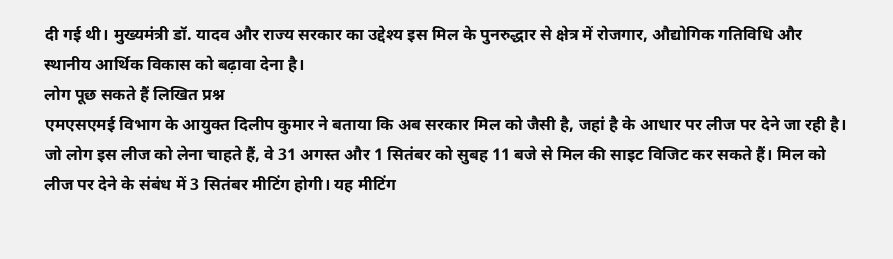दी गई थी। मुख्यमंत्री डॉ. यादव और राज्य सरकार का उद्देश्य इस मिल के पुनरुद्धार से क्षेत्र में रोजगार, औद्योगिक गतिविधि और स्थानीय आर्थिक विकास को बढ़ावा देना है।
लोग पूछ सकते हैं लिखित प्रश्न
एमएसएमई विभाग के आयुक्त दिलीप कुमार ने बताया कि अब सरकार मिल को जैसी है, जहां है के आधार पर लीज पर देने जा रही है। जो लोग इस लीज को लेना चाहते हैं, वे 31 अगस्त और 1 सितंबर को सुबह 11 बजे से मिल की साइट विजिट कर सकते हैं। मिल को लीज पर देने के संबंध में 3 सितंबर मीटिंग होगी। यह मीटिंग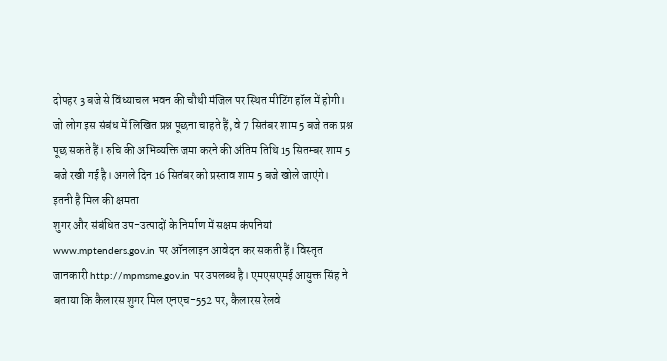दोपहर 3 बजे से विंध्याचल भवन की चौथी मंजिल पर स्थित मीटिंग हॉल में होगी। जो लोग इस संबंध में लिखित प्रश्न पूछना चाहते हैं, वे 7 सितंबर शाम 5 बजे तक प्रश्न पूछ सकते हैं। रुचि की अभिव्यक्ति जमा करने की अंतिम तिथि 15 सितम्बर शाम 5 बजे रखी गई है। अगले दिन 16 सितंबर को प्रस्ताव शाम 5 बजे खोले जाएंगे।
इतनी है मिल की क्षमता
शुगर और संबंधित उप-उत्पादों के निर्माण में सक्षम कंपनियां www.mptenders.gov.in पर ऑनलाइन आवेदन कर सकती हैं। विस्तृत जानकारी http://mpmsme.gov.in पर उपलब्ध है। एमएसएमई आयुक्त सिंह ने बताया कि कैलारस शुगर मिल एनएच-552 पर, कैलारस रेलवे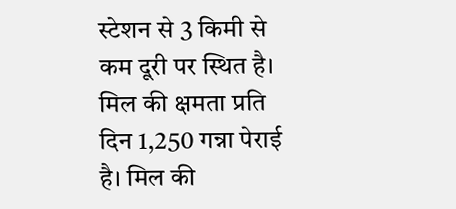स्टेशन से 3 किमी से कम दूरी पर स्थित है। मिल की क्षमता प्रति दिन 1,250 गन्ना पेराई है। मिल की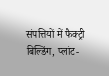संपत्तियों में फैक्ट्री बिल्डिंग, प्लांट-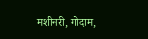मशीनरी, गोदाम,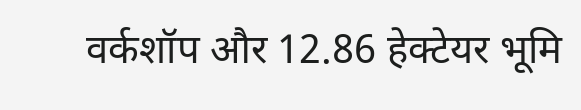वर्कशॉप और 12.86 हेक्टेयर भूमि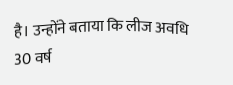है। उन्होंने बताया कि लीज अवधि 30 वर्ष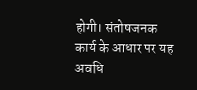होगी। संतोषजनक कार्य के आधार पर यह अवधि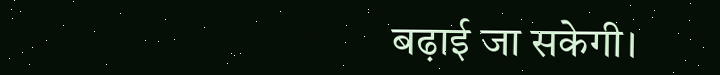बढ़ाई जा सकेगी।